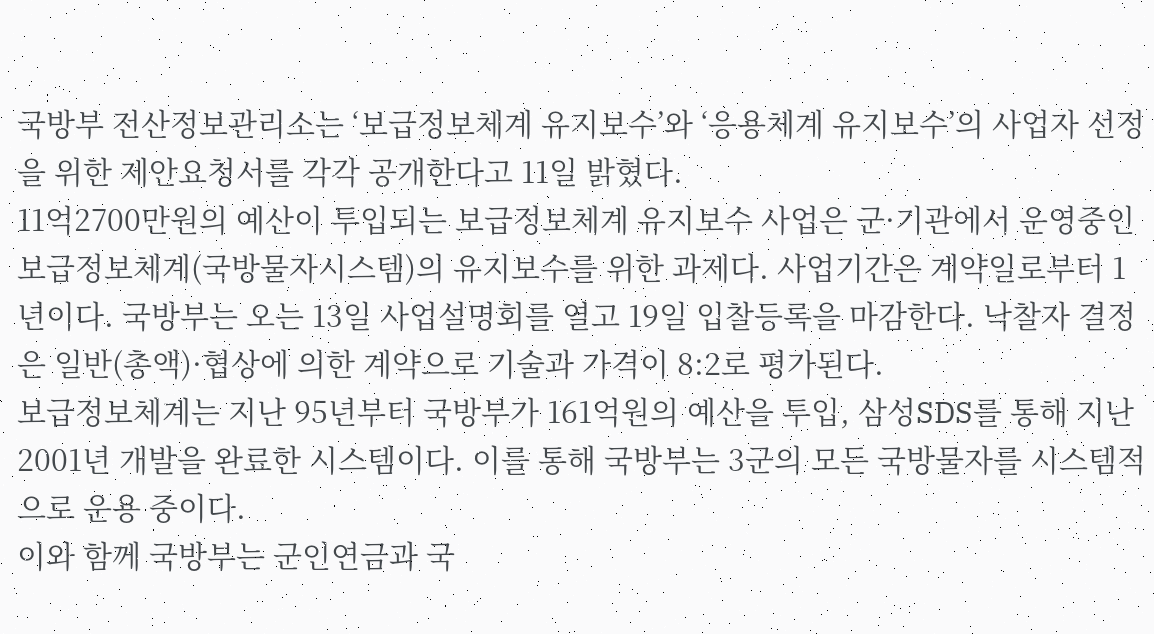국방부 전산정보관리소는 ‘보급정보체계 유지보수’와 ‘응용체계 유지보수’의 사업자 선정을 위한 제안요청서를 각각 공개한다고 11일 밝혔다.
11억2700만원의 예산이 투입되는 보급정보체계 유지보수 사업은 군·기관에서 운영중인 보급정보체계(국방물자시스템)의 유지보수를 위한 과제다. 사업기간은 계약일로부터 1년이다. 국방부는 오는 13일 사업설명회를 열고 19일 입찰등록을 마감한다. 낙찰자 결정은 일반(총액)·협상에 의한 계약으로 기술과 가격이 8:2로 평가된다.
보급정보체계는 지난 95년부터 국방부가 161억원의 예산을 투입, 삼성SDS를 통해 지난 2001년 개발을 완료한 시스템이다. 이를 통해 국방부는 3군의 모든 국방물자를 시스템적으로 운용 중이다.
이와 함께 국방부는 군인연금과 국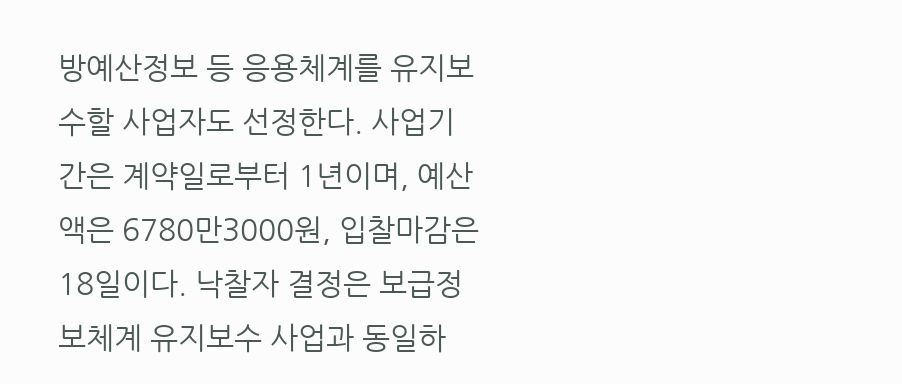방예산정보 등 응용체계를 유지보수할 사업자도 선정한다. 사업기간은 계약일로부터 1년이며, 예산액은 6780만3000원, 입찰마감은 18일이다. 낙찰자 결정은 보급정보체계 유지보수 사업과 동일하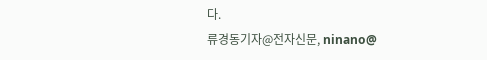다.
류경동기자@전자신문, ninano@